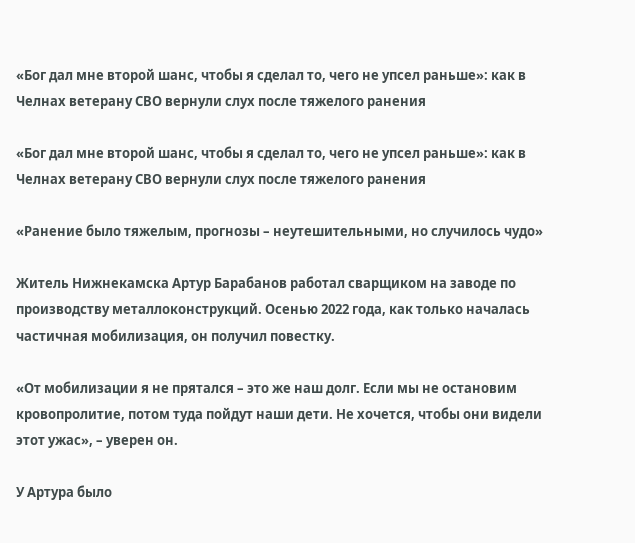«Бог дал мне второй шанс, чтобы я сделал то, чего не упсел раньше»: как в Челнах ветерану СВО вернули слух после тяжелого ранения

«Бог дал мне второй шанс, чтобы я сделал то, чего не упсел раньше»: как в Челнах ветерану СВО вернули слух после тяжелого ранения

«Ранение было тяжелым, прогнозы – неутешительными, но случилось чудо»

Житель Нижнекамска Артур Барабанов работал сварщиком на заводе по производству металлоконструкций. Осенью 2022 года, как только началась частичная мобилизация, он получил повестку.

«От мобилизации я не прятался – это же наш долг. Если мы не остановим кровопролитие, потом туда пойдут наши дети. Не хочется, чтобы они видели этот ужас», – уверен он.

У Артура было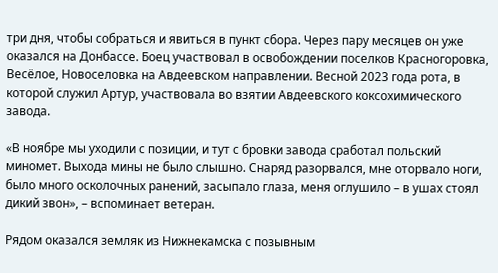три дня, чтобы собраться и явиться в пункт сбора. Через пару месяцев он уже оказался на Донбассе. Боец участвовал в освобождении поселков Красногоровка, Весёлое, Новоселовка на Авдеевском направлении. Весной 2023 года рота, в которой служил Артур, участвовала во взятии Авдеевского коксохимического завода.

«В ноябре мы уходили с позиции, и тут с бровки завода сработал польский миномет. Выхода мины не было слышно. Снаряд разорвался, мне оторвало ноги, было много осколочных ранений, засыпало глаза, меня оглушило – в ушах стоял дикий звон», – вспоминает ветеран.

Рядом оказался земляк из Нижнекамска с позывным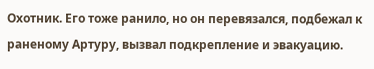Охотник. Его тоже ранило, но он перевязался, подбежал к раненому Артуру, вызвал подкрепление и эвакуацию.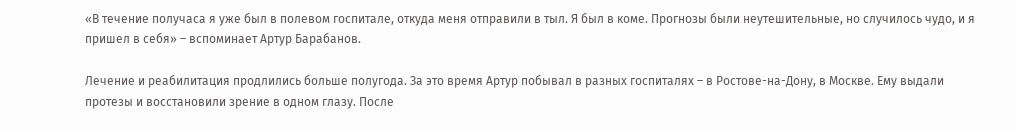«В течение получаса я уже был в полевом госпитале, откуда меня отправили в тыл. Я был в коме. Прогнозы были неутешительные, но случилось чудо, и я пришел в себя» – вспоминает Артур Барабанов.

Лечение и реабилитация продлились больше полугода. За это время Артур побывал в разных госпиталях – в Ростове-на-Дону, в Москве. Ему выдали протезы и восстановили зрение в одном глазу. После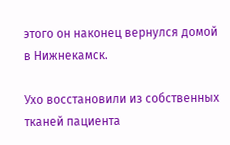этого он наконец вернулся домой в Нижнекамск.

Ухо восстановили из собственных тканей пациента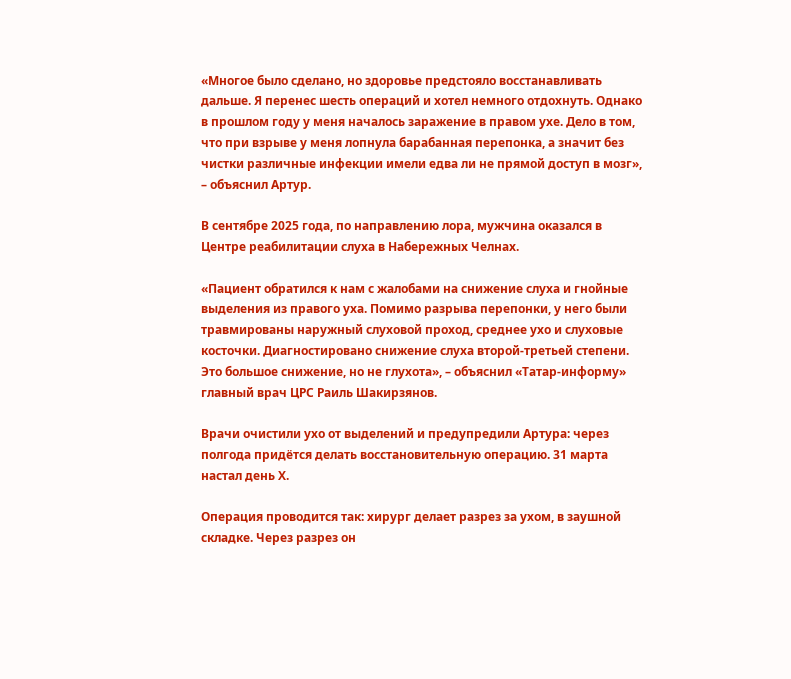«Многое было сделано, но здоровье предстояло восстанавливать дальше. Я перенес шесть операций и хотел немного отдохнуть. Однако в прошлом году у меня началось заражение в правом ухе. Дело в том, что при взрыве у меня лопнула барабанная перепонка, а значит без чистки различные инфекции имели едва ли не прямой доступ в мозг», – объяснил Артур.

В сентябре 2025 года, по направлению лора, мужчина оказался в Центре реабилитации слуха в Набережных Челнах.

«Пациент обратился к нам с жалобами на снижение слуха и гнойные выделения из правого уха. Помимо разрыва перепонки, у него были травмированы наружный слуховой проход, среднее ухо и слуховые косточки. Диагностировано снижение слуха второй-третьей степени. Это большое снижение, но не глухота», – объяснил «Татар-информу» главный врач ЦРС Раиль Шакирзянов.

Врачи очистили ухо от выделений и предупредили Артура: через полгода придётся делать восстановительную операцию. 31 марта настал день Х.

Операция проводится так: хирург делает разрез за ухом, в заушной складке. Через разрез он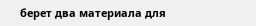берет два материала для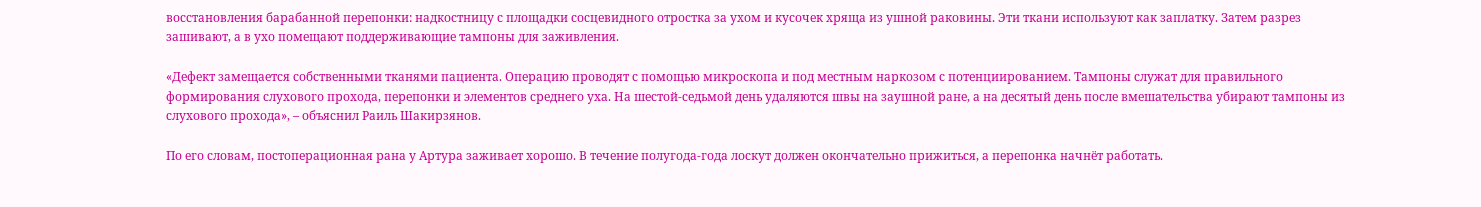восстановления барабанной перепонки: надкостницу с площадки сосцевидного отростка за ухом и кусочек хряща из ушной раковины. Эти ткани используют как заплатку. Затем разрез зашивают, а в ухо помещают поддерживающие тампоны для заживления.

«Дефект замещается собственными тканями пациента. Операцию проводят с помощью микроскопа и под местным наркозом с потенциированием. Тампоны служат для правильного формирования слухового прохода, перепонки и элементов среднего уха. На шестой-седьмой день удаляются швы на заушной ране, а на десятый день после вмешательства убирают тампоны из слухового прохода», – объяснил Раиль Шакирзянов.

По его словам, постоперационная рана у Артура заживает хорошо. В течение полугода-года лоскут должен окончательно прижиться, а перепонка начнёт работать.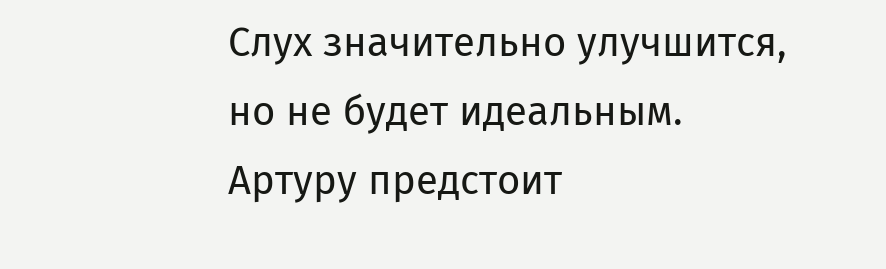Слух значительно улучшится, но не будет идеальным. Артуру предстоит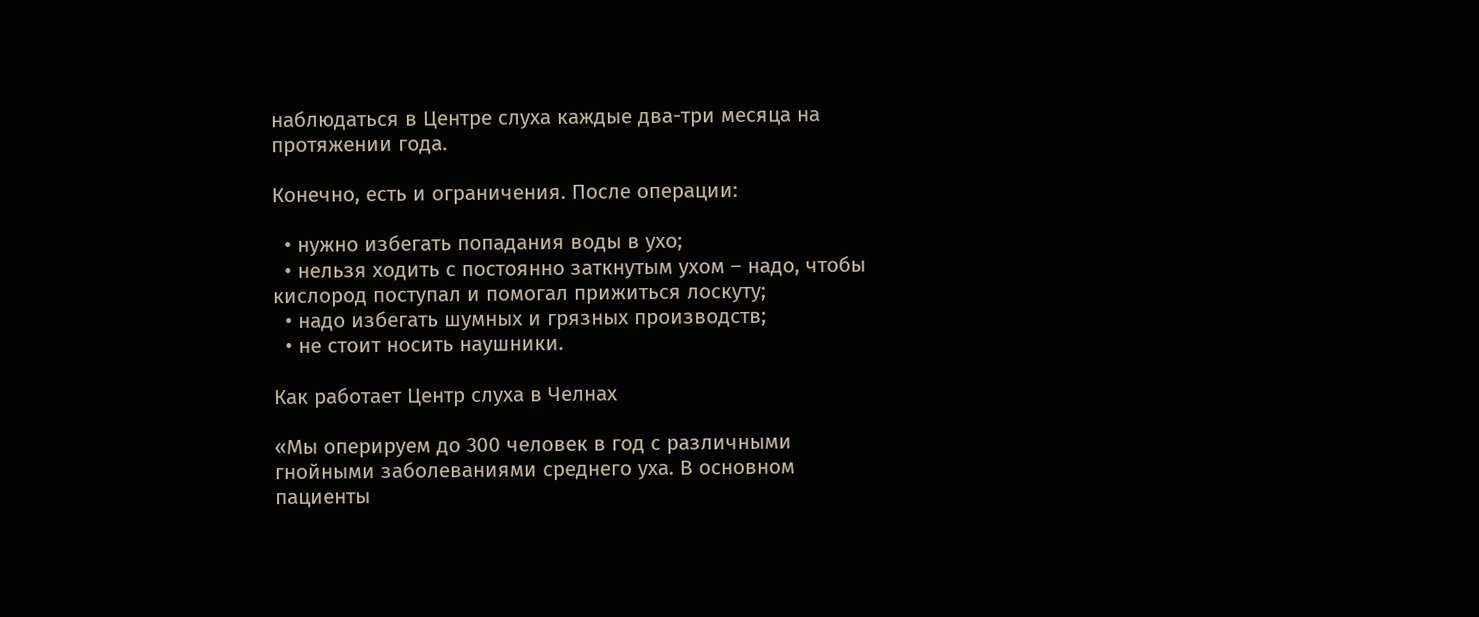наблюдаться в Центре слуха каждые два-три месяца на протяжении года.

Конечно, есть и ограничения. После операции:

  • нужно избегать попадания воды в ухо;
  • нельзя ходить с постоянно заткнутым ухом – надо, чтобы кислород поступал и помогал прижиться лоскуту;
  • надо избегать шумных и грязных производств;
  • не стоит носить наушники.

Как работает Центр слуха в Челнах

«Мы оперируем до 300 человек в год с различными гнойными заболеваниями среднего уха. В основном пациенты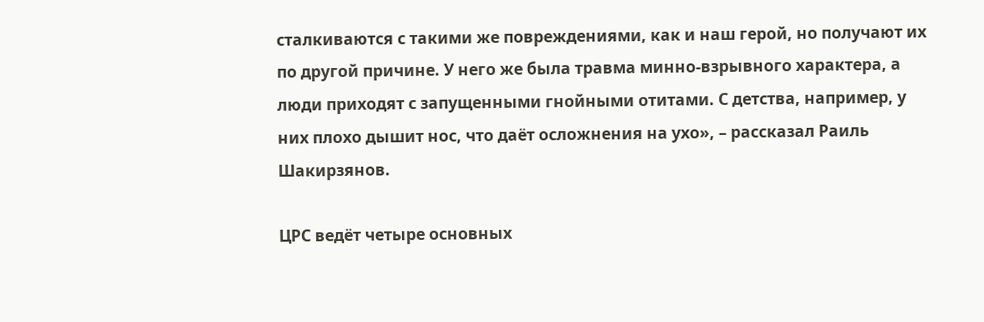сталкиваются с такими же повреждениями, как и наш герой, но получают их по другой причине. У него же была травма минно-взрывного характера, а люди приходят с запущенными гнойными отитами. С детства, например, у них плохо дышит нос, что даёт осложнения на ухо», – рассказал Раиль Шакирзянов.

ЦРС ведёт четыре основных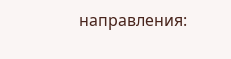направления: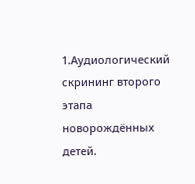1.Аудиологический скрининг второго этапа новорождённых детей.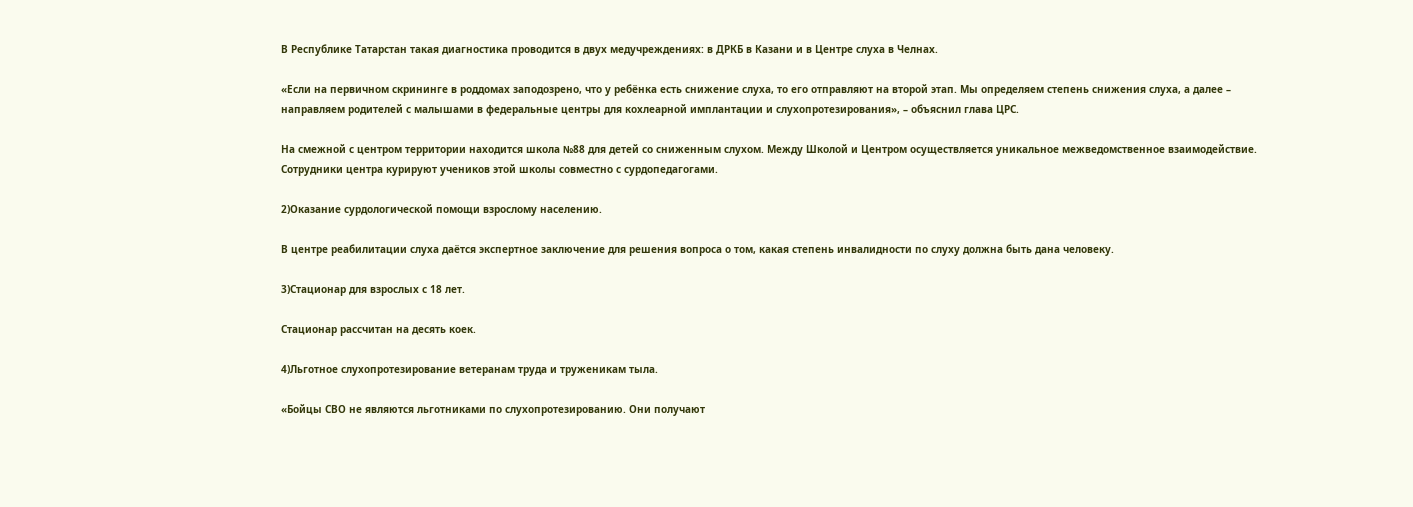В Республике Татарстан такая диагностика проводится в двух медучреждениях: в ДРКБ в Казани и в Центре слуха в Челнах.

«Если на первичном скрининге в роддомах заподозрено, что у ребёнка есть снижение слуха, то его отправляют на второй этап. Мы определяем степень снижения слуха, а далее – направляем родителей с малышами в федеральные центры для кохлеарной имплантации и слухопротезирования», – объяснил глава ЦРС.

На смежной с центром территории находится школа №88 для детей со сниженным слухом. Между Школой и Центром осуществляется уникальное межведомственное взаимодействие. Сотрудники центра курируют учеников этой школы совместно с сурдопедагогами.

2)Оказание сурдологической помощи взрослому населению.

В центре реабилитации слуха даётся экспертное заключение для решения вопроса о том, какая степень инвалидности по слуху должна быть дана человеку.

3)Стационар для взрослых с 18 лет.

Стационар рассчитан на десять коек.

4)Льготное слухопротезирование ветеранам труда и труженикам тыла.

«Бойцы СВО не являются льготниками по слухопротезированию. Они получают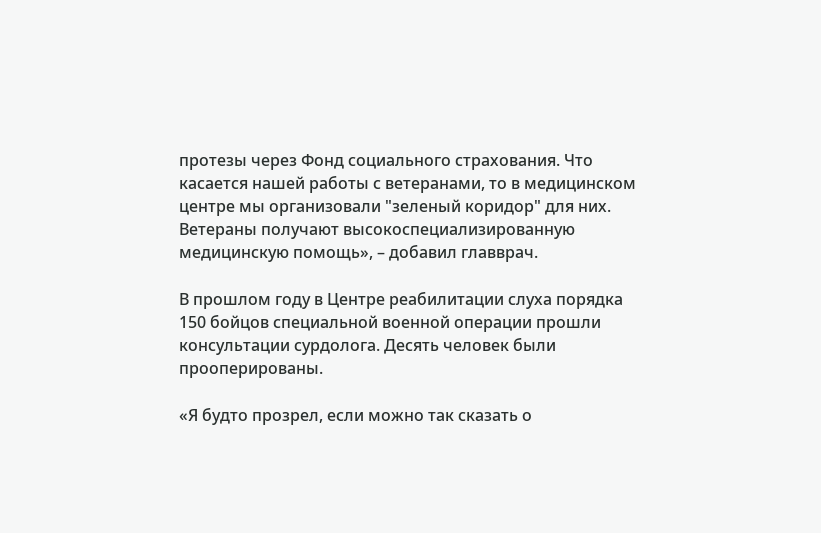протезы через Фонд социального страхования. Что касается нашей работы с ветеранами, то в медицинском центре мы организовали "зеленый коридор" для них. Ветераны получают высокоспециализированную медицинскую помощь», – добавил главврач.

В прошлом году в Центре реабилитации слуха порядка 150 бойцов специальной военной операции прошли консультации сурдолога. Десять человек были прооперированы.

«Я будто прозрел, если можно так сказать о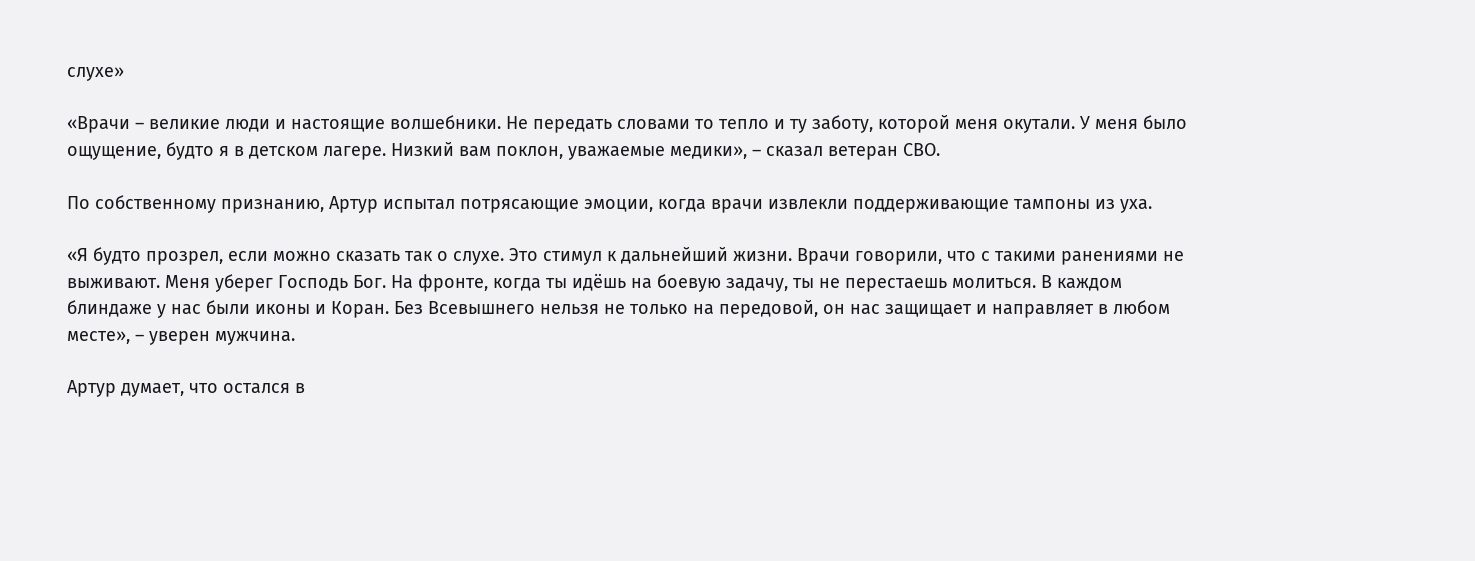слухе»

«Врачи – великие люди и настоящие волшебники. Не передать словами то тепло и ту заботу, которой меня окутали. У меня было ощущение, будто я в детском лагере. Низкий вам поклон, уважаемые медики», – сказал ветеран СВО.

По собственному признанию, Артур испытал потрясающие эмоции, когда врачи извлекли поддерживающие тампоны из уха.

«Я будто прозрел, если можно сказать так о слухе. Это стимул к дальнейший жизни. Врачи говорили, что с такими ранениями не выживают. Меня уберег Господь Бог. На фронте, когда ты идёшь на боевую задачу, ты не перестаешь молиться. В каждом блиндаже у нас были иконы и Коран. Без Всевышнего нельзя не только на передовой, он нас защищает и направляет в любом месте», – уверен мужчина.

Артур думает, что остался в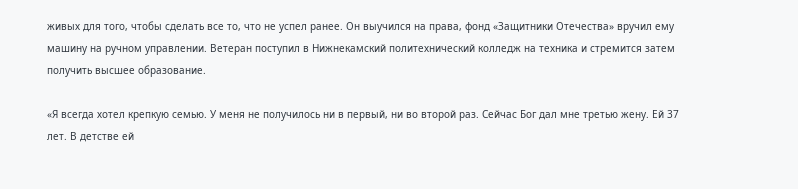живых для того, чтобы сделать все то, что не успел ранее. Он выучился на права, фонд «Защитники Отечества» вручил ему машину на ручном управлении. Ветеран поступил в Нижнекамский политехнический колледж на техника и стремится затем получить высшее образование.

«Я всегда хотел крепкую семью. У меня не получилось ни в первый, ни во второй раз. Сейчас Бог дал мне третью жену. Ей 37 лет. В детстве ей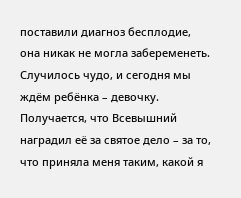поставили диагноз бесплодие, она никак не могла забеременеть. Случилось чудо, и сегодня мы ждём ребёнка – девочку. Получается, что Всевышний наградил её за святое дело – за то, что приняла меня таким, какой я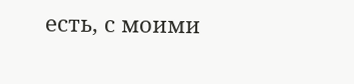есть, с моими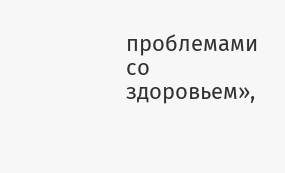проблемами со здоровьем»,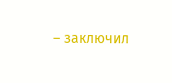– заключил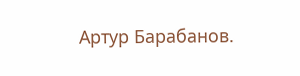Артур Барабанов.